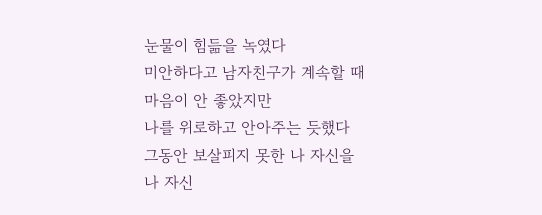눈물이 힘듦을 녹였다
미안하다고 남자친구가 계속할 때
마음이 안 좋았지만
나를 위로하고 안아주는 듯했다
그동안 보살피지 못한 나 자신을
나 자신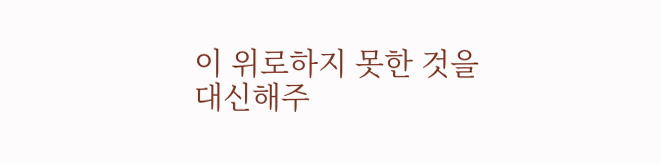이 위로하지 못한 것을
대신해주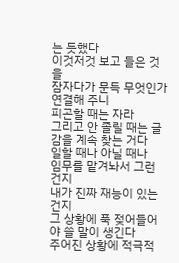는 듯했다
이것저것 보고 들은 것을
잠자다가 문득 무엇인가 연결해 주니
피곤할 때는 자라
그리고 안 졸릴 때는 글감을 계속 찾는 거다
일할 때나 아닐 때나
임무를 맡겨놔서 그런 건지
내가 진짜 재능이 있는 건지
그 상황에 푹 젖어들어야 쓸 말이 생긴다
주어진 상황에 적극적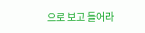으로 보고 들어라